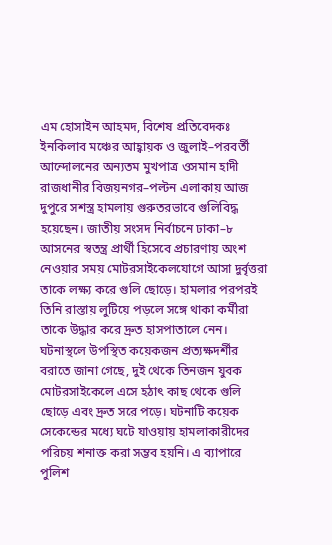এম হোসাইন আহমদ, বিশেষ প্রতিবেদকঃ ইনকিলাব মঞ্চের আহ্বায়ক ও জুলাই–পরবর্তী আন্দোলনের অন্যতম মুখপাত্র ওসমান হাদী রাজধানীর বিজয়নগর–পল্টন এলাকায় আজ দুপুরে সশস্ত্র হামলায় গুরুতরভাবে গুলিবিদ্ধ হয়েছেন। জাতীয় সংসদ নির্বাচনে ঢাকা–৮ আসনের স্বতন্ত্র প্রার্থী হিসেবে প্রচারণায় অংশ নেওয়ার সময় মোটরসাইকেলযোগে আসা দুর্বৃত্তরা তাকে লক্ষ্য করে গুলি ছোড়ে। হামলার পরপরই তিনি রাস্তায় লুটিয়ে পড়লে সঙ্গে থাকা কর্মীরা তাকে উদ্ধার করে দ্রুত হাসপাতালে নেন।
ঘটনাস্থলে উপস্থিত কয়েকজন প্রত্যক্ষদর্শীর বরাতে জানা গেছে, দুই থেকে তিনজন যুবক মোটরসাইকেলে এসে হঠাৎ কাছ থেকে গুলি ছোড়ে এবং দ্রুত সরে পড়ে। ঘটনাটি কয়েক সেকেন্ডের মধ্যে ঘটে যাওয়ায় হামলাকারীদের পরিচয় শনাক্ত করা সম্ভব হয়নি। এ ব্যাপারে পুলিশ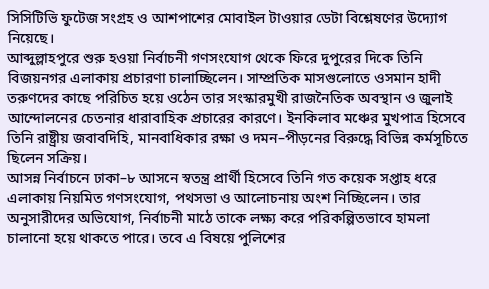সিসিটিভি ফুটেজ সংগ্রহ ও আশপাশের মোবাইল টাওয়ার ডেটা বিশ্লেষণের উদ্যোগ নিয়েছে।
আব্দুল্লাহপুরে শুরু হওয়া নির্বাচনী গণসংযোগ থেকে ফিরে দুপুরের দিকে তিনি বিজয়নগর এলাকায় প্রচারণা চালাচ্ছিলেন। সাম্প্রতিক মাসগুলোতে ওসমান হাদী তরুণদের কাছে পরিচিত হয়ে ওঠেন তার সংস্কারমুখী রাজনৈতিক অবস্থান ও জুলাই আন্দোলনের চেতনার ধারাবাহিক প্রচারের কারণে। ইনকিলাব মঞ্চের মুখপাত্র হিসেবে তিনি রাষ্ট্রীয় জবাবদিহি, মানবাধিকার রক্ষা ও দমন–পীড়নের বিরুদ্ধে বিভিন্ন কর্মসূচিতে ছিলেন সক্রিয়।
আসন্ন নির্বাচনে ঢাকা–৮ আসনে স্বতন্ত্র প্রার্থী হিসেবে তিনি গত কয়েক সপ্তাহ ধরে এলাকায় নিয়মিত গণসংযোগ, পথসভা ও আলোচনায় অংশ নিচ্ছিলেন। তার অনুসারীদের অভিযোগ, নির্বাচনী মাঠে তাকে লক্ষ্য করে পরিকল্পিতভাবে হামলা চালানো হয়ে থাকতে পারে। তবে এ বিষয়ে পুলিশের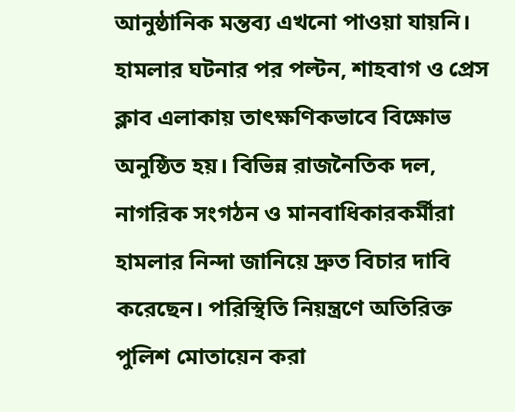আনুষ্ঠানিক মন্তব্য এখনো পাওয়া যায়নি।
হামলার ঘটনার পর পল্টন, শাহবাগ ও প্রেস ক্লাব এলাকায় তাৎক্ষণিকভাবে বিক্ষোভ অনুষ্ঠিত হয়। বিভিন্ন রাজনৈতিক দল, নাগরিক সংগঠন ও মানবাধিকারকর্মীরা হামলার নিন্দা জানিয়ে দ্রুত বিচার দাবি করেছেন। পরিস্থিতি নিয়ন্ত্রণে অতিরিক্ত পুলিশ মোতায়েন করা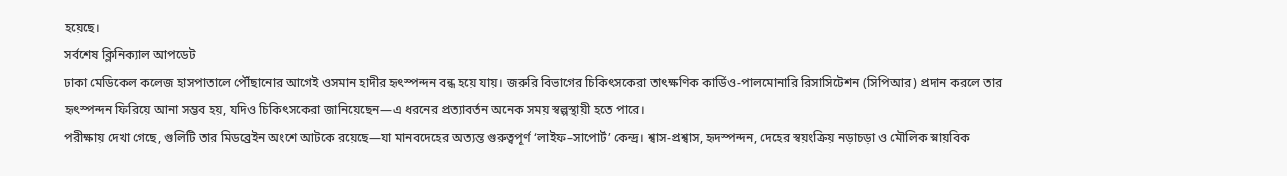হয়েছে।
সর্বশেষ ক্লিনিক্যাল আপডেট
ঢাকা মেডিকেল কলেজ হাসপাতালে পৌঁছানোর আগেই ওসমান হাদীর হৃৎস্পন্দন বন্ধ হয়ে যায়। জরুরি বিভাগের চিকিৎসকেরা তাৎক্ষণিক কার্ডিও-পালমোনারি রিসাসিটেশন (সিপিআর) প্রদান করলে তার হৃৎস্পন্দন ফিরিয়ে আনা সম্ভব হয়, যদিও চিকিৎসকেরা জানিয়েছেন—এ ধরনের প্রত্যাবর্তন অনেক সময় স্বল্পস্থায়ী হতে পারে।
পরীক্ষায় দেখা গেছে, গুলিটি তার মিডব্রেইন অংশে আটকে রয়েছে—যা মানবদেহের অত্যন্ত গুরুত্বপূর্ণ ‘লাইফ–সাপোর্ট’ কেন্দ্র। শ্বাস-প্রশ্বাস, হৃদস্পন্দন, দেহের স্বয়ংক্রিয় নড়াচড়া ও মৌলিক স্নায়বিক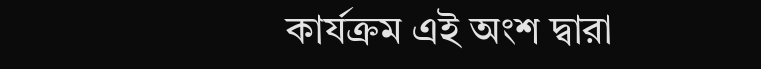কার্যক্রম এই অংশ দ্বারা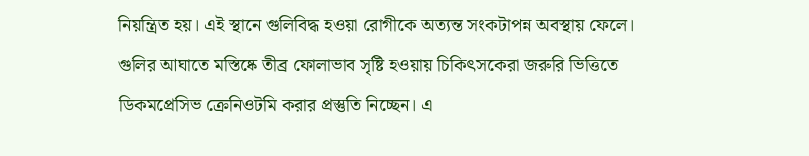নিয়ন্ত্রিত হয়। এই স্থানে গুলিবিদ্ধ হওয়া রোগীকে অত্যন্ত সংকটাপন্ন অবস্থায় ফেলে।
গুলির আঘাতে মস্তিষ্কে তীব্র ফোলাভাব সৃষ্টি হওয়ায় চিকিৎসকেরা জরুরি ভিত্তিতে ডিকমপ্রেসিভ ক্রেনিওটমি করার প্রস্তুতি নিচ্ছেন। এ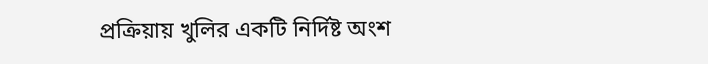প্রক্রিয়ায় খুলির একটি নির্দিষ্ট অংশ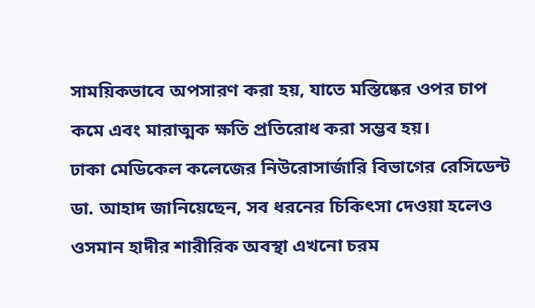সাময়িকভাবে অপসারণ করা হয়, যাতে মস্তিষ্কের ওপর চাপ কমে এবং মারাত্মক ক্ষতি প্রতিরোধ করা সম্ভব হয়।
ঢাকা মেডিকেল কলেজের নিউরোসার্জারি বিভাগের রেসিডেন্ট ডা. আহাদ জানিয়েছেন, সব ধরনের চিকিৎসা দেওয়া হলেও ওসমান হাদীর শারীরিক অবস্থা এখনো চরম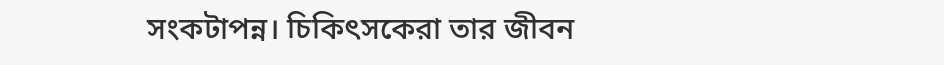সংকটাপন্ন। চিকিৎসকেরা তার জীবন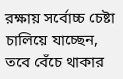রক্ষায় সর্বোচ্চ চেষ্টা চালিয়ে যাচ্ছেন, তবে বেঁচে থাকার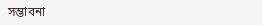সম্ভাবনা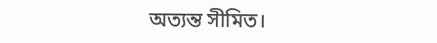অত্যন্ত সীমিত।